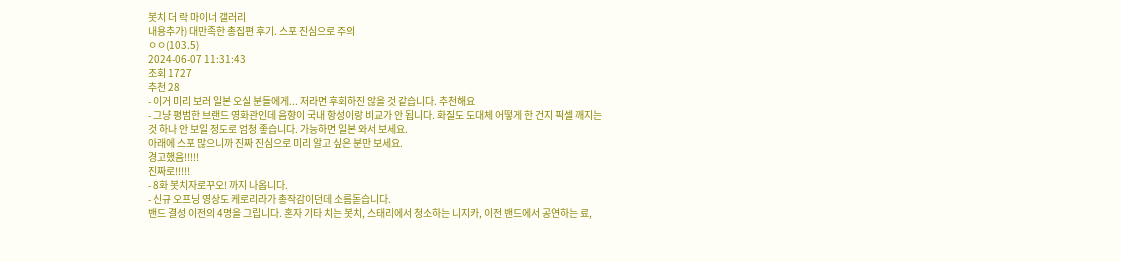봇치 더 락 마이너 갤러리
내용추가) 대만족한 총집편 후기. 스포 진심으로 주의
ㅇㅇ(103.5)
2024-06-07 11:31:43
조회 1727
추천 28
- 이거 미리 보러 일본 오실 분들에게... 저라면 후회하진 않을 것 같습니다. 추천해요
- 그냥 평범한 브랜드 영화관인데 음향이 국내 항성이랑 비교가 안 됩니다. 화질도 도대체 어떻게 한 건지 픽셀 깨지는 것 하나 안 보일 정도로 엄청 좋습니다. 가능하면 일본 와서 보세요.
아래에 스포 많으니까 진짜 진심으로 미리 알고 싶은 분만 보세요.
경고했음!!!!!
진짜로!!!!!
- 8화 봇치자로꾸오! 까지 나옵니다.
- 신규 오프닝 영상도 케로리라가 총작감이던데 소름돋습니다.
밴드 결성 이전의 4명을 그립니다. 혼자 기타 치는 봇치, 스태리에서 청소하는 니지카, 이전 밴드에서 공연하는 료,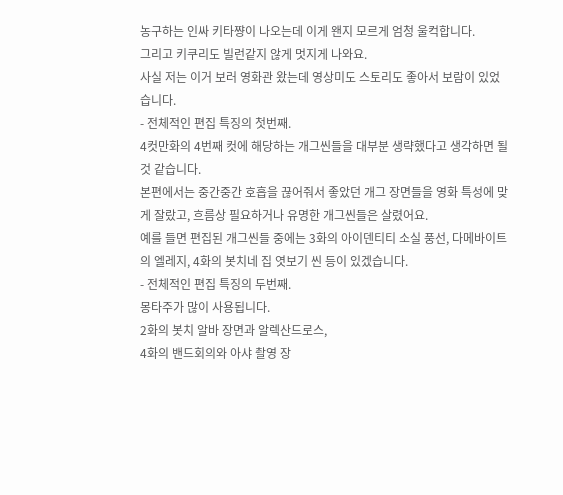농구하는 인싸 키타쨩이 나오는데 이게 왠지 모르게 엄청 울컥합니다.
그리고 키쿠리도 빌런같지 않게 멋지게 나와요.
사실 저는 이거 보러 영화관 왔는데 영상미도 스토리도 좋아서 보람이 있었습니다.
- 전체적인 편집 특징의 첫번째.
4컷만화의 4번째 컷에 해당하는 개그씬들을 대부분 생략했다고 생각하면 될 것 같습니다.
본편에서는 중간중간 호흡을 끊어줘서 좋았던 개그 장면들을 영화 특성에 맞게 잘랐고, 흐름상 필요하거나 유명한 개그씬들은 살렸어요.
예를 들면 편집된 개그씬들 중에는 3화의 아이덴티티 소실 풍선, 다메바이트의 엘레지, 4화의 봇치네 집 엿보기 씬 등이 있겠습니다.
- 전체적인 편집 특징의 두번째.
몽타주가 많이 사용됩니다.
2화의 봇치 알바 장면과 알렉산드로스,
4화의 밴드회의와 아샤 촬영 장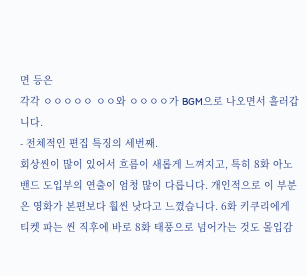면 등은
각각 ㅇㅇㅇㅇㅇ ㅇㅇ와 ㅇㅇㅇㅇ가 BGM으로 나오면서 흘러갑니다.
- 전체적인 편집 특징의 세번째.
회상씬이 많이 있어서 흐름이 새롭게 느껴지고, 특히 8화 아노밴드 도입부의 연출이 엄청 많이 다릅니다. 개인적으로 이 부분은 영화가 본편보다 훨씬 낫다고 느꼈습니다. 6화 키쿠리에게 티켓 파는 씬 직후에 바로 8화 태풍으로 넘어가는 것도 몰입감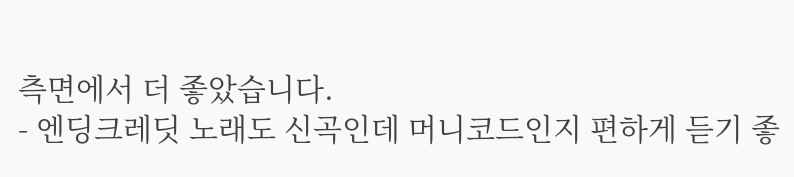측면에서 더 좋았습니다.
- 엔딩크레딧 노래도 신곡인데 머니코드인지 편하게 듣기 좋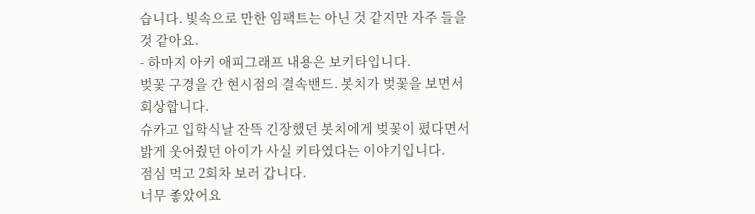습니다. 빛속으로 만한 임팩트는 아닌 것 같지만 자주 들을 것 같아요.
- 하마지 아키 애피그래프 내용은 보키타입니다.
벚꽃 구경을 간 현시점의 결속밴드. 봇치가 벚꽃을 보면서 회상합니다.
슈카고 입학식날 잔뜩 긴장했던 봇치에게 벚꽃이 폈다면서 밝게 웃어줬던 아이가 사실 키타였다는 이야기입니다.
점심 먹고 2회차 보러 갑니다.
너무 좋았어요